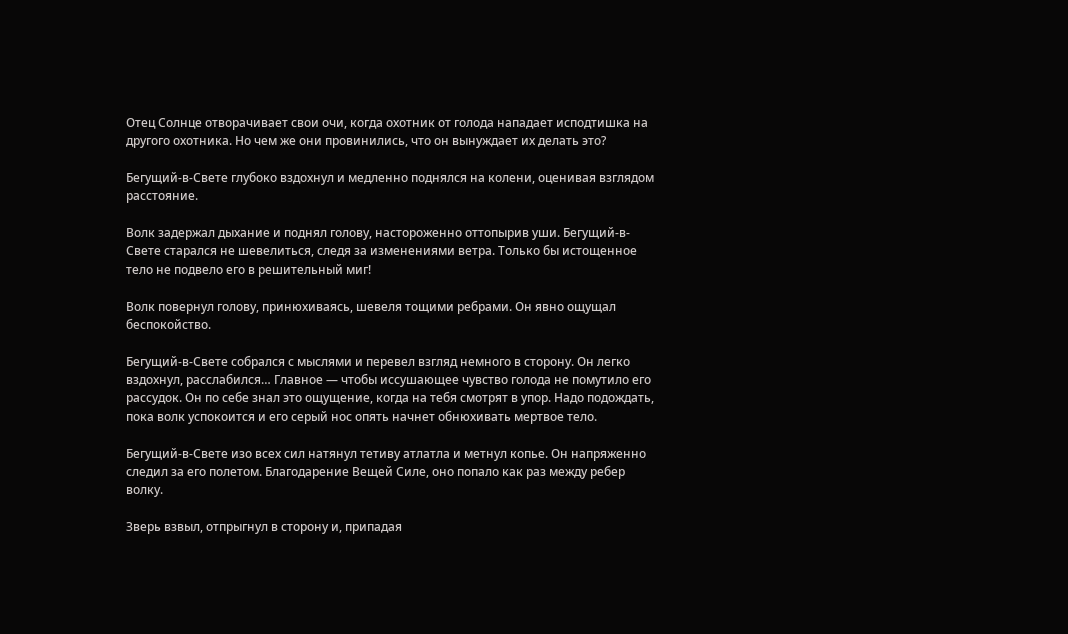Отец Солнце отворачивает свои очи, когда охотник от голода нападает исподтишка на другого охотника. Но чем же они провинились, что он вынуждает их делать это?

Бегущий-в-Свете глубоко вздохнул и медленно поднялся на колени, оценивая взглядом расстояние.

Волк задержал дыхание и поднял голову, настороженно оттопырив уши. Бегущий-в-Свете старался не шевелиться, следя за изменениями ветра. Только бы истощенное тело не подвело его в решительный миг!

Волк повернул голову, принюхиваясь, шевеля тощими ребрами. Он явно ощущал беспокойство.

Бегущий-в-Свете собрался с мыслями и перевел взгляд немного в сторону. Он легко вздохнул, расслабился… Главное — чтобы иссушающее чувство голода не помутило его рассудок. Он по себе знал это ощущение, когда на тебя смотрят в упор. Надо подождать, пока волк успокоится и его серый нос опять начнет обнюхивать мертвое тело.

Бегущий-в-Свете изо всех сил натянул тетиву атлатла и метнул копье. Он напряженно следил за его полетом. Благодарение Вещей Силе, оно попало как раз между ребер волку.

Зверь взвыл, отпрыгнул в сторону и, припадая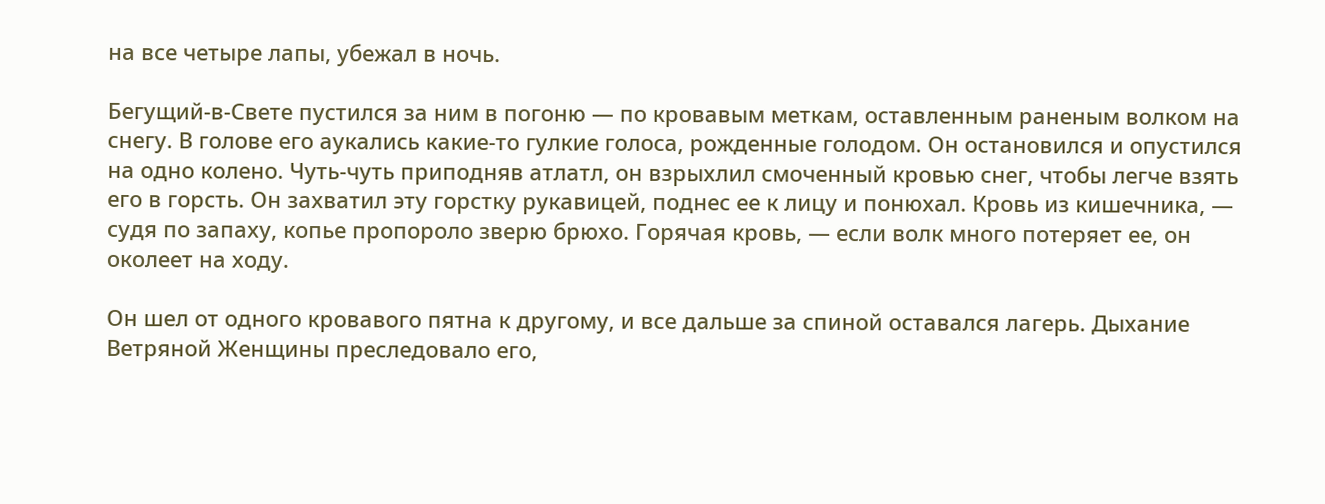на все четыре лапы, убежал в ночь.

Бегущий-в-Свете пустился за ним в погоню — по кровавым меткам, оставленным раненым волком на снегу. В голове его аукались какие-то гулкие голоса, рожденные голодом. Он остановился и опустился на одно колено. Чуть-чуть приподняв атлатл, он взрыхлил смоченный кровью снег, чтобы легче взять его в горсть. Он захватил эту горстку рукавицей, поднес ее к лицу и понюхал. Кровь из кишечника, — судя по запаху, копье пропороло зверю брюхо. Горячая кровь, — если волк много потеряет ее, он околеет на ходу.

Он шел от одного кровавого пятна к другому, и все дальше за спиной оставался лагерь. Дыхание Ветряной Женщины преследовало его,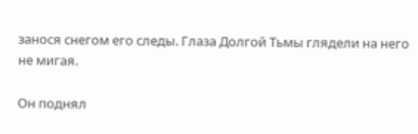занося снегом его следы. Глаза Долгой Тьмы глядели на него не мигая.

Он поднял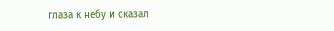глаза к небу и сказал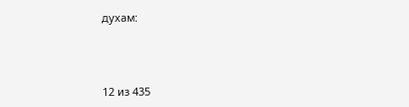духам:



12 из 435